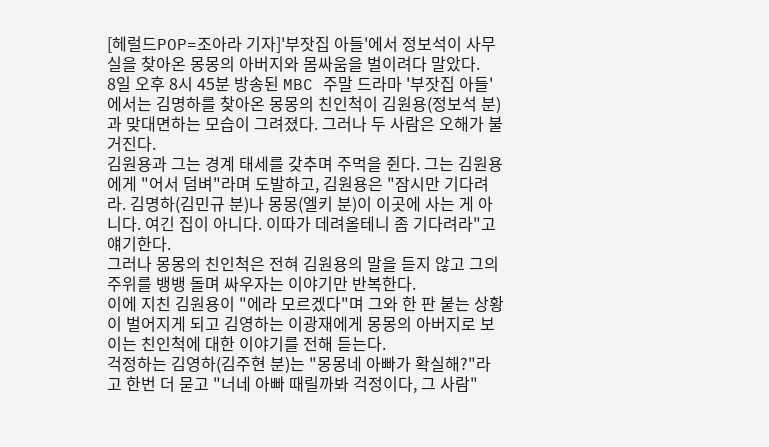[헤럴드POP=조아라 기자]'부잣집 아들'에서 정보석이 사무실을 찾아온 몽몽의 아버지와 몸싸움을 벌이려다 말았다.
8일 오후 8시 45분 방송된 MBC 주말 드라마 '부잣집 아들'에서는 김명하를 찾아온 몽몽의 친인척이 김원용(정보석 분)과 맞대면하는 모습이 그려졌다. 그러나 두 사람은 오해가 불거진다.
김원용과 그는 경계 태세를 갖추며 주먹을 쥔다. 그는 김원용에게 "어서 덤벼"라며 도발하고, 김원용은 "잠시만 기다려라. 김명하(김민규 분)나 몽몽(엘키 분)이 이곳에 사는 게 아니다. 여긴 집이 아니다. 이따가 데려올테니 좀 기다려라"고 얘기한다.
그러나 몽몽의 친인척은 전혀 김원용의 말을 듣지 않고 그의 주위를 뱅뱅 돌며 싸우자는 이야기만 반복한다.
이에 지친 김원용이 "에라 모르겠다"며 그와 한 판 붙는 상황이 벌어지게 되고 김영하는 이광재에게 몽몽의 아버지로 보이는 친인척에 대한 이야기를 전해 듣는다.
걱정하는 김영하(김주현 분)는 "몽몽네 아빠가 확실해?"라고 한번 더 묻고 "너네 아빠 때릴까봐 걱정이다, 그 사람"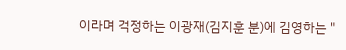이라며 걱정하는 이광재(김지훈 분)에 김영하는 "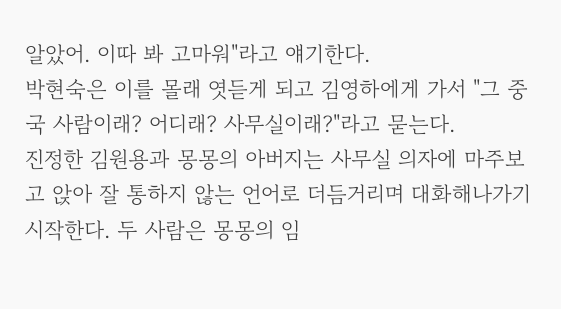알았어. 이따 봐 고마워"라고 얘기한다.
박현숙은 이를 몰래 엿듣게 되고 김영하에게 가서 "그 중국 사람이래? 어디래? 사무실이래?"라고 묻는다.
진정한 김원용과 몽몽의 아버지는 사무실 의자에 마주보고 앉아 잘 통하지 않는 언어로 더듬거리며 대화해나가기 시작한다. 두 사람은 몽몽의 임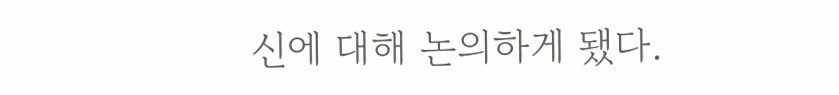신에 대해 논의하게 됐다.